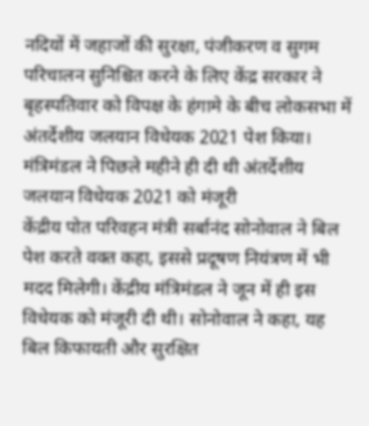नदियों में जहाजों की सुरक्षा, पंजीकरण व सुगम परिचालन सुनिश्चित करने के लिए केंद्र सरकार ने बृहस्पतिवार को विपक्ष के हंगामे के बीच लोकसभा में अंतर्देशीय जलयान विधेयक 2021 पेश किया।
मंत्रिमंडल ने पिछले महीने ही दी थी अंतर्देशीय जलयान विधेयक 2021 को मंजूरी
केंद्रीय पोत परिवहन मंत्री सर्बानंद सोनोवाल ने बिल पेश करते वक्त कहा, इससे प्रदूषण नियंत्रण में भी मदद मिलेगी। केंद्रीय मंत्रिमंडल ने जून में ही इस विधेयक को मंजूरी दी थी। सोनोवाल ने कहा, यह बिल किफायती और सुरक्षित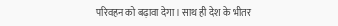परिवहन को बढ़ावा देगा। साथ ही देश के भीतर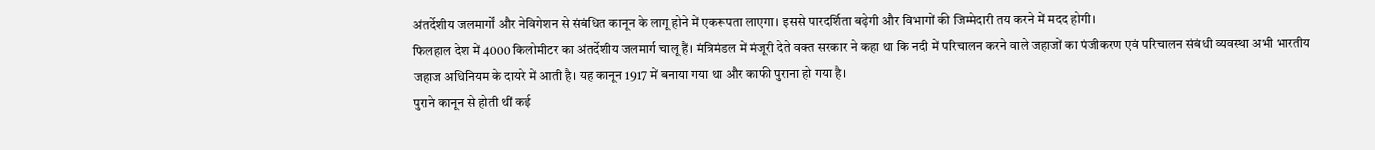अंतर्देशीय जलमार्गों और नेविगेशन से संबंधित कानून के लागू होने में एकरूपता लाएगा। इससे पारदर्शिता बढ़ेगी और विभागों की जिम्मेदारी तय करने में मदद होगी।
फिलहाल देश में 4000 किलोमीटर का अंतर्देशीय जलमार्ग चालू हैं। मंत्रिमंडल में मंजूरी देते वक्त सरकार ने कहा था कि नदी में परिचालन करने वाले जहाजों का पंजीकरण एवं परिचालन संबंधी व्यवस्था अभी भारतीय जहाज अधिनियम के दायरे में आती है। यह कानून 1917 में बनाया गया था और काफी पुराना हो गया है।
पुराने कानून से होती थीं कई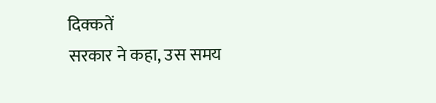दिक्कतें
सरकार ने कहा, उस समय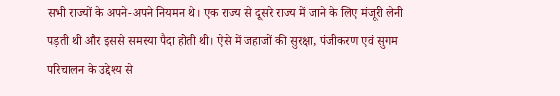सभी राज्यों के अपने-अपने नियमन थे। एक राज्य से दूसरे राज्य में जाने के लिए मंजूरी लेनी पड़ती थी और इससे समस्या पैदा होती थी। ऐसे में जहाजों की सुरक्षा, पंजीकरण एवं सुगम परिचालन के उद्देश्य से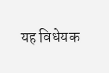यह विधेयक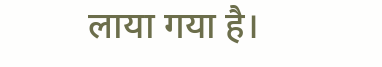लाया गया है।